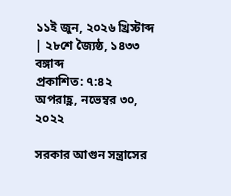১১ই জুন, ২০২৬ খ্রিস্টাব্দ | ২৮শে জ্যৈষ্ঠ, ১৪৩৩ বঙ্গাব্দ
প্রকাশিত: ৭:৪২ অপরাহ্ণ, নভেম্বর ৩০, ২০২২

সরকার আগুন সন্ত্রাসের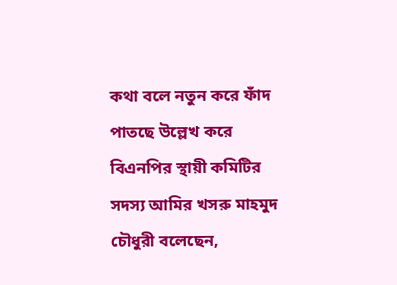কথা বলে নতুন করে ফাঁদ পাতছে উল্লেখ করে বিএনপির স্থায়ী কমিটির সদস্য আমির খসরু মাহমুদ চৌধুরী বলেছেন,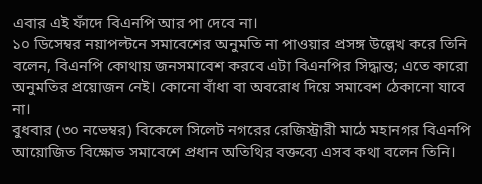এবার এই ফাঁদে বিএনপি আর পা দেবে না।
১০ ডিসেম্বর নয়াপল্টনে সমাবেশের অনুমতি না পাওয়ার প্রসঙ্গ উল্লেখ করে তিনি বলেন, বিএনপি কোথায় জনসমাবেশ করবে এটা বিএনপির সিদ্ধান্ত; এতে কারো অনুমতির প্রয়োজন নেই। কোনো বাঁধা বা অবরোধ দিয়ে সমাবেশ ঠেকানো যাবে না।
বুধবার (৩০ নভেম্বর) বিকেলে সিলেট নগরের রেজিস্ট্রারী মাঠে মহানগর বিএনপি আয়োজিত বিক্ষোভ সমাবেশে প্রধান অতিথির বক্তব্যে এসব কথা বলেন তিনি।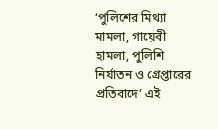‘পুলিশের মিথ্যা মামলা, গায়েবী হামলা, পুলিশি নির্যাতন ও গ্রেপ্তারের প্রতিবাদে’ এই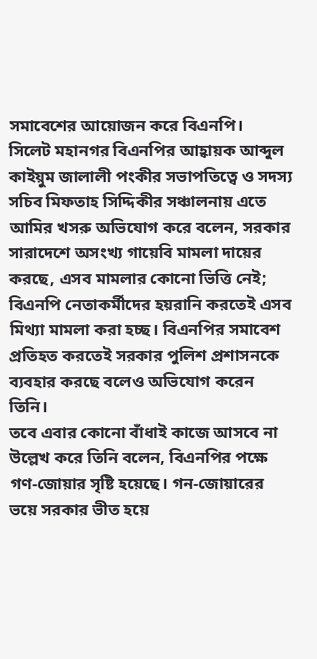সমাবেশের আয়োজন করে বিএনপি।
সিলেট মহানগর বিএনপির আহ্বায়ক আব্দুল কাইয়ুম জালালী পংকীর সভাপতিত্বে ও সদস্য সচিব মিফতাহ সিদ্দিকীর সঞ্চালনায় এতে আমির খসরু অভিযোগ করে বলেন, সরকার সারাদেশে অসংখ্য গায়েবি মামলা দায়ের করছে, এসব মামলার কোনো ভিত্তি নেই; বিএনপি নেতাকর্মীদের হয়রানি করতেই এসব মিথ্যা মামলা করা হচ্ছ। বিএনপির সমাবেশ প্রতিহত করতেই সরকার পুলিশ প্রশাসনকে ব্যবহার করছে বলেও অভিযোগ করেন তিনি।
তবে এবার কোনো বাঁধাই কাজে আসবে না উল্লেখ করে তিনি বলেন, বিএনপির পক্ষে গণ-জোয়ার সৃষ্টি হয়েছে। গন-জোয়ারের ভয়ে সরকার ভীত হয়ে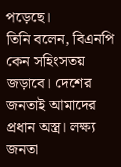পড়েছে।
তিনি বলেন, বিএনপি কেন সহিংসতয় জড়াবে। দেশের জনতাই আমাদের প্রধান অস্ত্র। লক্ষ্য জনতা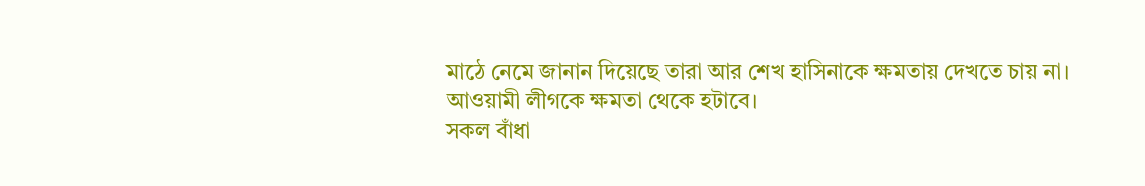মাঠে নেমে জানান দিয়েছে তারা আর শেখ হাসিনাকে ক্ষমতায় দেখতে চায় না। আওয়ামী লীগকে ক্ষমতা থেকে হটাবে।
সকল বাঁধা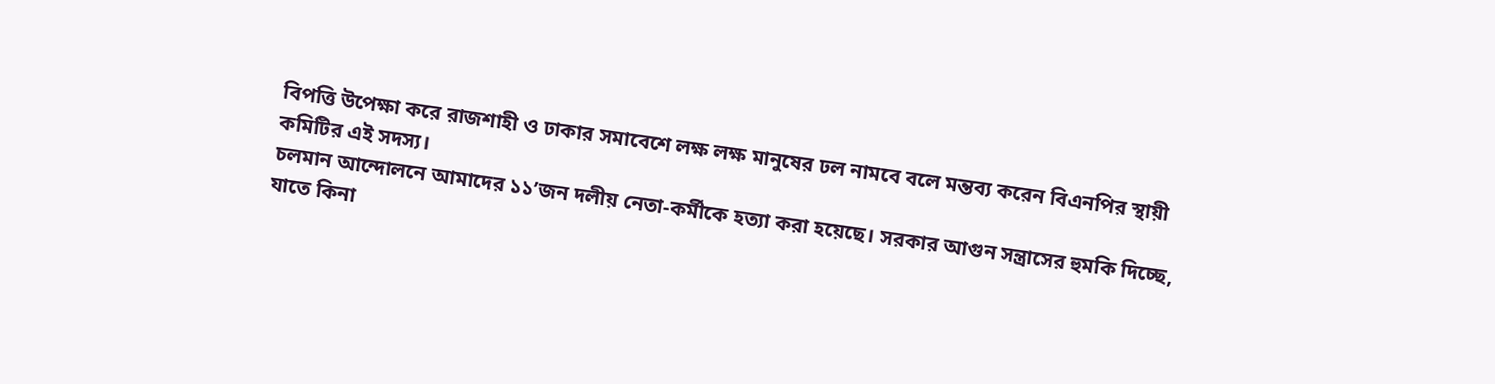বিপত্তি উপেক্ষা করে রাজশাহী ও ঢাকার সমাবেশে লক্ষ লক্ষ মানুষের ঢল নামবে বলে মন্তব্য করেন বিএনপির স্থায়ী কমিটির এই সদস্য।
চলমান আন্দোলনে আমাদের ১১’জন দলীয় নেতা-কর্মীকে হত্যা করা হয়েছে। সরকার আগুন সন্ত্রাসের হুমকি দিচ্ছে, যাতে কিনা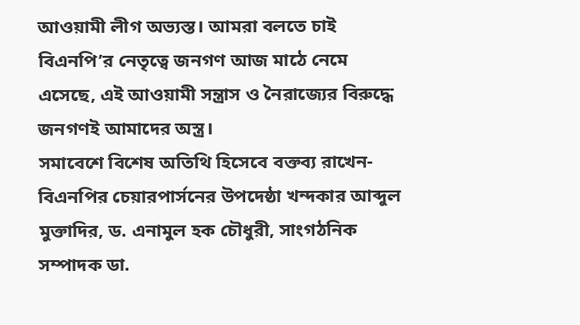আওয়ামী লীগ অভ্যস্ত। আমরা বলতে চাই বিএনপি’র নেতৃত্বে জনগণ আজ মাঠে নেমে এসেছে, এই আওয়ামী সন্ত্রাস ও নৈরাজ্যের বিরুদ্ধে জনগণই আমাদের অস্ত্র।
সমাবেশে বিশেষ অতিথি হিসেবে বক্তব্য রাখেন- বিএনপির চেয়ারপার্সনের উপদেষ্ঠা খন্দকার আব্দুল মুক্তাদির, ড. এনামুল হক চৌধুরী, সাংগঠনিক সম্পাদক ডা.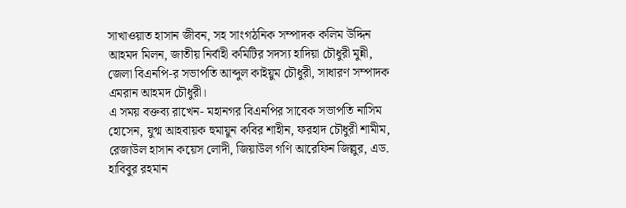সাখাওয়াত হাসান জীবন, সহ সাংগঠনিক সম্পাদক কলিম উদ্দিন আহমদ মিলন, জাতীয় নির্বাহী কমিটির সদস্য হাদিয়া চৌধুরী মুন্নী, জেলা বিএনপি-র সভাপতি আব্দুল কাইয়ুম চৌধুরী, সাধারণ সম্পাদক এমরান আহমদ চৌধুরী।
এ সময় বক্তব্য রাখেন- মহানগর বিএনপির সাবেক সভাপতি নাসিম হোসেন, যুগ্ম আহবায়ক হুমায়ুন কবির শাহীন, ফরহাদ চৌধুরী শামীম, রেজাউল হাসান কয়েস লোদী, জিয়াউল গণি আরেফিন জিল্লুর, এড. হাবিবুর রহমান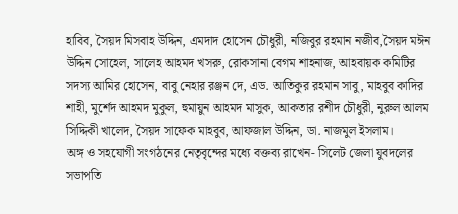হাবিব, সৈয়দ মিসবাহ উদ্দিন, এমদাদ হোসেন চৌধুরী, নজিবুর রহমান নজীব,সৈয়দ মঈন উদ্দিন সোহেল, সালেহ আহমদ খসরু, রোকসানা বেগম শাহনাজ, আহবায়ক কমিটির সদস্য আমির হোসেন, বাবু নেহার রঞ্জন দে, এড. আতিকুর রহমান সাবু, মাহবুব কাদির শাহী, মুর্শেদ আহমদ মুকুল, হুমায়ুন আহমদ মাসুক, আকতার রশীদ চৌধুরী, নুরুল আলম সিদ্দিকী খালেদ, সৈয়দ সাফেক মাহবুব, আফজাল উদ্দিন, ডা. নাজমুল ইসলাম।
অঙ্গ ও সহযোগী সংগঠনের নেতৃবৃন্দের মধ্যে বক্তব্য রাখেন- সিলেট জেলা যুবদলের সভাপতি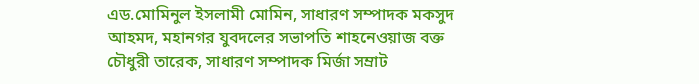এড.মোমিনুল ইসলামী মোমিন, সাধারণ সম্পাদক মকসুদ আহমদ, মহানগর যুবদলের সভাপতি শাহনেওয়াজ বক্ত চৌধুরী তারেক, সাধারণ সম্পাদক মির্জা সম্রাট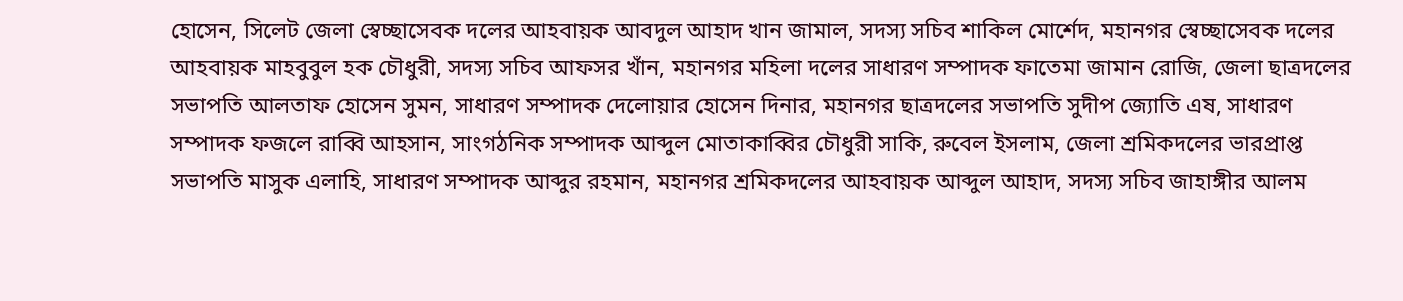হোসেন, সিলেট জেলা স্বেচ্ছাসেবক দলের আহবায়ক আবদুল আহাদ খান জামাল, সদস্য সচিব শাকিল মোর্শেদ, মহানগর স্বেচ্ছাসেবক দলের আহবায়ক মাহবুবুল হক চৌধুরী, সদস্য সচিব আফসর খাঁন, মহানগর মহিলা দলের সাধারণ সম্পাদক ফাতেমা জামান রোজি, জেলা ছাত্রদলের সভাপতি আলতাফ হোসেন সুমন, সাধারণ সম্পাদক দেলোয়ার হোসেন দিনার, মহানগর ছাত্রদলের সভাপতি সুদীপ জ্যোতি এষ, সাধারণ সম্পাদক ফজলে রাব্বি আহসান, সাংগঠনিক সম্পাদক আব্দুল মোতাকাব্বির চৌধুরী সাকি, রুবেল ইসলাম, জেলা শ্রমিকদলের ভারপ্রাপ্ত সভাপতি মাসুক এলাহি, সাধারণ সম্পাদক আব্দুর রহমান, মহানগর শ্রমিকদলের আহবায়ক আব্দুল আহাদ, সদস্য সচিব জাহাঙ্গীর আলম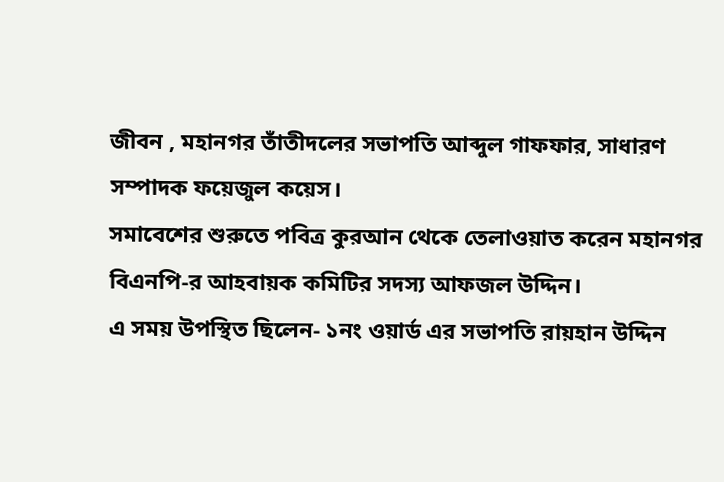জীবন , মহানগর তাঁতীদলের সভাপতি আব্দুল গাফফার, সাধারণ সম্পাদক ফয়েজুল কয়েস।
সমাবেশের শুরুতে পবিত্র কুরআন থেকে তেলাওয়াত করেন মহানগর বিএনপি-র আহবায়ক কমিটির সদস্য আফজল উদ্দিন।
এ সময় উপস্থিত ছিলেন- ১নং ওয়ার্ড এর সভাপতি রায়হান উদ্দিন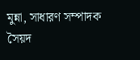মুন্না, সাধারণ সম্পাদক সৈয়দ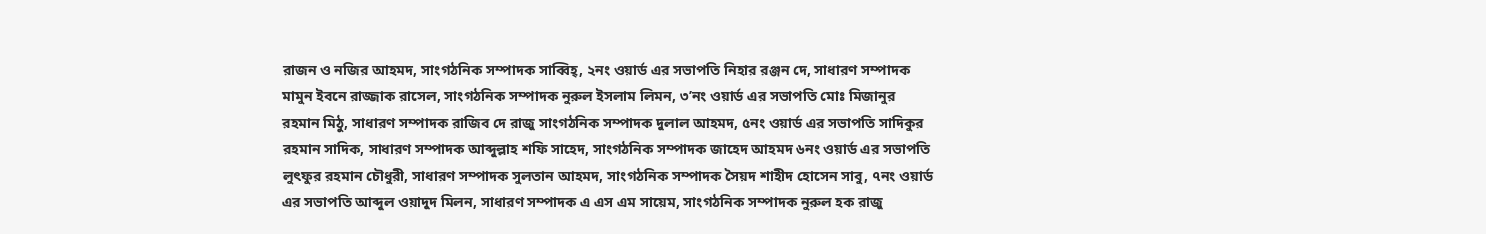রাজন ও নজির আহমদ, সাংগঠনিক সম্পাদক সাব্বিহ্, ২নং ওয়ার্ড এর সভাপতি নিহার রঞ্জন দে, সাধারণ সম্পাদক মামুন ইবনে রাজ্জাক রাসেল, সাংগঠনিক সম্পাদক নুরুল ইসলাম লিমন, ৩’নং ওয়ার্ড এর সভাপতি মোঃ মিজানুর রহমান মিঠু, সাধারণ সম্পাদক রাজিব দে রাজু সাংগঠনিক সম্পাদক দুলাল আহমদ, ৫নং ওয়ার্ড এর সভাপতি সাদিকুর রহমান সাদিক, সাধারণ সম্পাদক আব্দুল্লাহ শফি সাহেদ, সাংগঠনিক সম্পাদক জাহেদ আহমদ ৬নং ওয়ার্ড এর সভাপতি লুৎফুর রহমান চৌধুরী, সাধারণ সম্পাদক সুলতান আহমদ, সাংগঠনিক সম্পাদক সৈয়দ শাহীদ হোসেন সাবু, ৭নং ওয়ার্ড এর সভাপতি আব্দুল ওয়াদুদ মিলন, সাধারণ সম্পাদক এ এস এম সায়েম, সাংগঠনিক সম্পাদক নুরুল হক রাজু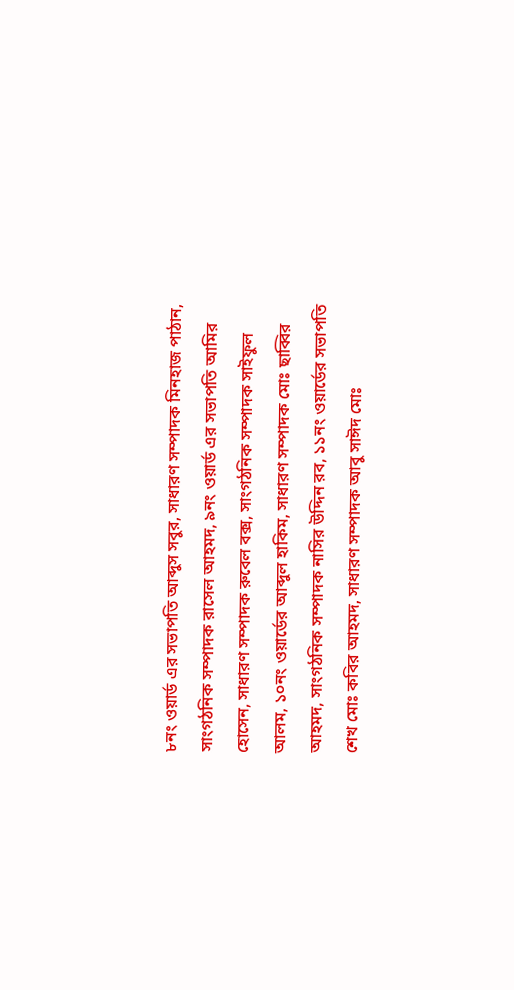৮নং ওয়ার্ড এর সভাপতি আব্দুস সবুর, সাধারণ সম্পাদক মিনহাজ পাঠান, সাংগঠনিক সম্পাদক রাসেল আহমদ, ৯নং ওয়ার্ড এর সভাপতি আমির হোসেন, সাধারণ সম্পাদক রুবেল বক্স, সাংগঠনিক সম্পাদক সাইফুল আলম, ১০নং ওয়ার্ডের আব্দুল হাকিম, সাধারণ সম্পাদক মোঃ ছাব্বির আহমদ, সাংগঠনিক সম্পাদক নাসির উদ্দিন রব, ১১নং ওয়ার্ডের সভাপতি শেখ মোঃ কবির আহমদ, সাধারণ সম্পাদক আবু সাঈদ মোঃ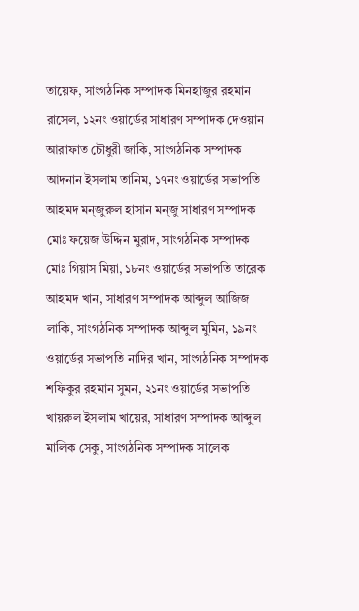তায়েফ, সাংগঠনিক সম্পাদক মিনহাজুর রহমান রাসেল, ১২নং ওয়ার্ডের সাধারণ সম্পাদক দেওয়ান আরাফাত চৌধুরী জাকি, সাংগঠনিক সম্পাদক আদনান ইসলাম তানিম, ১৭নং ওয়ার্ডের সভাপতি আহমদ মন্জুরুল হাসান মন্জু সাধারণ সম্পাদক মোঃ ফয়েজ উদ্দিন মুরাদ, সাংগঠনিক সম্পাদক মোঃ গিয়াস মিয়া, ১৮নং ওয়ার্ডের সভাপতি তারেক আহমদ খান, সাধারণ সম্পাদক আব্দুল আজিজ লাকি, সাংগঠনিক সম্পাদক আব্দুল মুমিন, ১৯নং ওয়ার্ডের সভাপতি নাদির খান, সাংগঠনিক সম্পাদক শফিকুর রহমান সুমন, ২১নং ওয়ার্ডের সভাপতি খায়রুল ইসলাম খায়ের, সাধারণ সম্পাদক আব্দুল মালিক সেকু, সাংগঠনিক সম্পাদক সালেক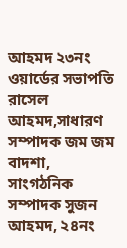আহমদ ২৩নং ওয়ার্ডের সভাপতি রাসেল আহমদ,সাধারণ সম্পাদক জম জম বাদশা, সাংগঠনিক সম্পাদক সুজন আহমদ, ২৪নং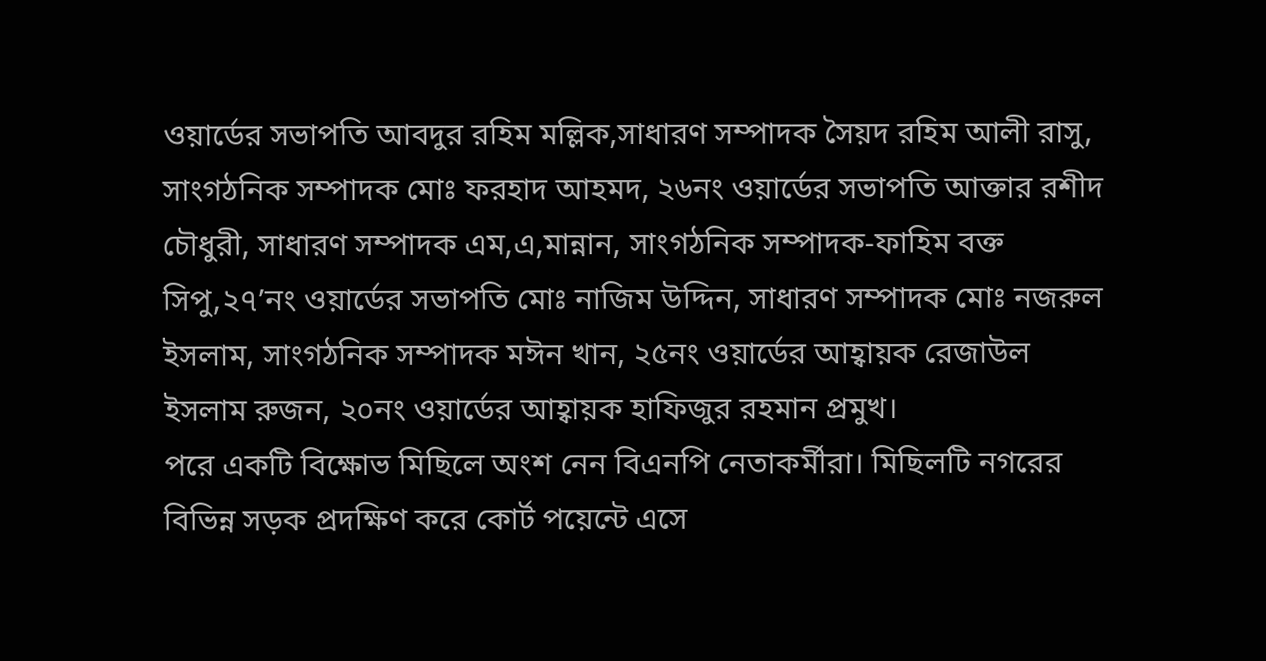ওয়ার্ডের সভাপতি আবদুর রহিম মল্লিক,সাধারণ সম্পাদক সৈয়দ রহিম আলী রাসু, সাংগঠনিক সম্পাদক মোঃ ফরহাদ আহমদ, ২৬নং ওয়ার্ডের সভাপতি আক্তার রশীদ চৌধুরী, সাধারণ সম্পাদক এম,এ,মান্নান, সাংগঠনিক সম্পাদক-ফাহিম বক্ত সিপু,২৭’নং ওয়ার্ডের সভাপতি মোঃ নাজিম উদ্দিন, সাধারণ সম্পাদক মোঃ নজরুল ইসলাম, সাংগঠনিক সম্পাদক মঈন খান, ২৫নং ওয়ার্ডের আহ্বায়ক রেজাউল ইসলাম রুজন, ২০নং ওয়ার্ডের আহ্বায়ক হাফিজুর রহমান প্রমুখ।
পরে একটি বিক্ষোভ মিছিলে অংশ নেন বিএনপি নেতাকর্মীরা। মিছিলটি নগরের বিভিন্ন সড়ক প্রদক্ষিণ করে কোর্ট পয়েন্টে এসে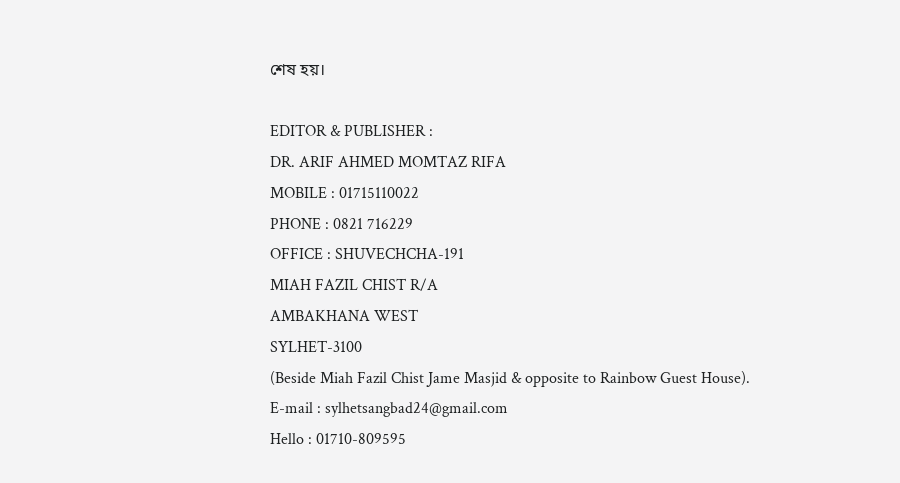শেষ হয়।

EDITOR & PUBLISHER :
DR. ARIF AHMED MOMTAZ RIFA
MOBILE : 01715110022
PHONE : 0821 716229
OFFICE : SHUVECHCHA-191
MIAH FAZIL CHIST R/A
AMBAKHANA WEST
SYLHET-3100
(Beside Miah Fazil Chist Jame Masjid & opposite to Rainbow Guest House).
E-mail : sylhetsangbad24@gmail.com
Hello : 01710-809595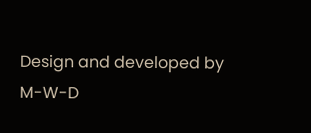Design and developed by M-W-D